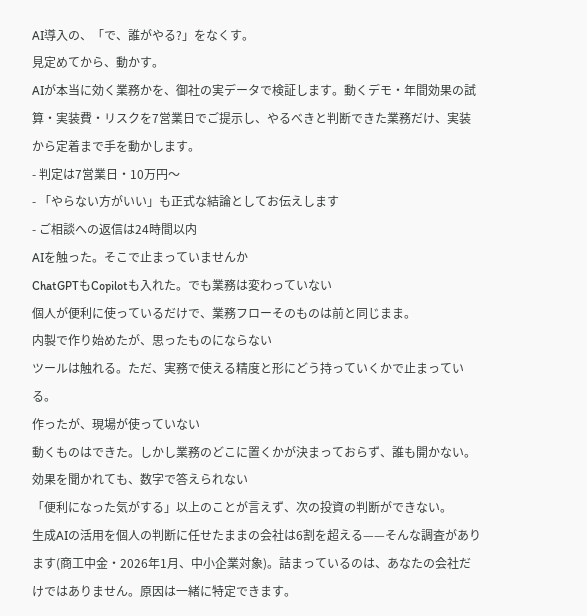AI導入の、「で、誰がやる?」をなくす。
見定めてから、動かす。
AIが本当に効く業務かを、御社の実データで検証します。動くデモ・年間効果の試算・実装費・リスクを7営業日でご提示し、やるべきと判断できた業務だけ、実装から定着まで手を動かします。
- 判定は7営業日・10万円〜
- 「やらない方がいい」も正式な結論としてお伝えします
- ご相談への返信は24時間以内
AIを触った。そこで止まっていませんか
ChatGPTもCopilotも入れた。でも業務は変わっていない
個人が便利に使っているだけで、業務フローそのものは前と同じまま。
内製で作り始めたが、思ったものにならない
ツールは触れる。ただ、実務で使える精度と形にどう持っていくかで止まっている。
作ったが、現場が使っていない
動くものはできた。しかし業務のどこに置くかが決まっておらず、誰も開かない。
効果を聞かれても、数字で答えられない
「便利になった気がする」以上のことが言えず、次の投資の判断ができない。
生成AIの活用を個人の判断に任せたままの会社は6割を超える——そんな調査があります(商工中金・2026年1月、中小企業対象)。詰まっているのは、あなたの会社だけではありません。原因は一緒に特定できます。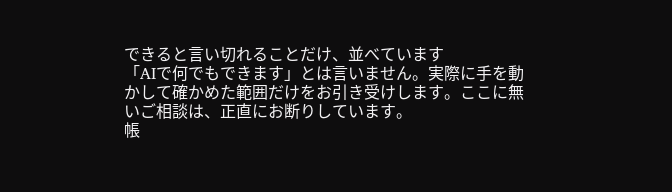できると言い切れることだけ、並べています
「AIで何でもできます」とは言いません。実際に手を動かして確かめた範囲だけをお引き受けします。ここに無いご相談は、正直にお断りしています。
帳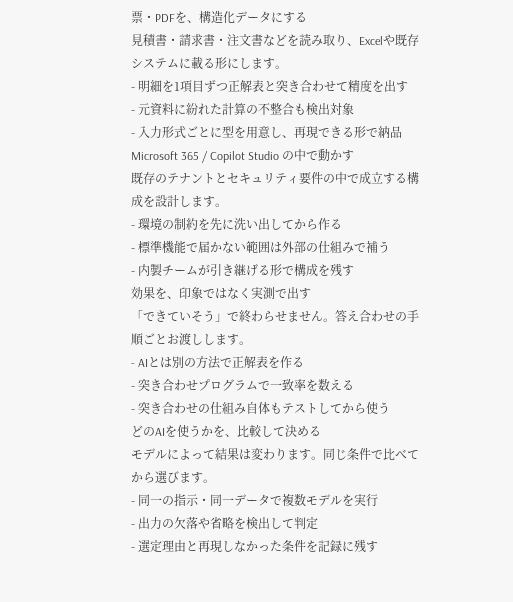票・PDFを、構造化データにする
見積書・請求書・注文書などを読み取り、Excelや既存システムに載る形にします。
- 明細を1項目ずつ正解表と突き合わせて精度を出す
- 元資料に紛れた計算の不整合も検出対象
- 入力形式ごとに型を用意し、再現できる形で納品
Microsoft 365 / Copilot Studio の中で動かす
既存のテナントとセキュリティ要件の中で成立する構成を設計します。
- 環境の制約を先に洗い出してから作る
- 標準機能で届かない範囲は外部の仕組みで補う
- 内製チームが引き継げる形で構成を残す
効果を、印象ではなく実測で出す
「できていそう」で終わらせません。答え合わせの手順ごとお渡しします。
- AIとは別の方法で正解表を作る
- 突き合わせプログラムで一致率を数える
- 突き合わせの仕組み自体もテストしてから使う
どのAIを使うかを、比較して決める
モデルによって結果は変わります。同じ条件で比べてから選びます。
- 同一の指示・同一データで複数モデルを実行
- 出力の欠落や省略を検出して判定
- 選定理由と再現しなかった条件を記録に残す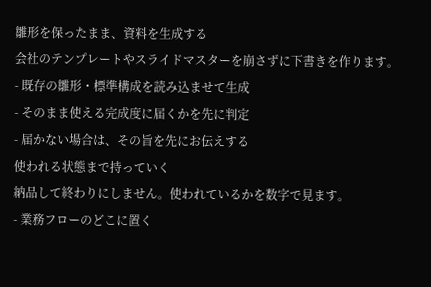雛形を保ったまま、資料を生成する
会社のテンプレートやスライドマスターを崩さずに下書きを作ります。
- 既存の雛形・標準構成を読み込ませて生成
- そのまま使える完成度に届くかを先に判定
- 届かない場合は、その旨を先にお伝えする
使われる状態まで持っていく
納品して終わりにしません。使われているかを数字で見ます。
- 業務フローのどこに置く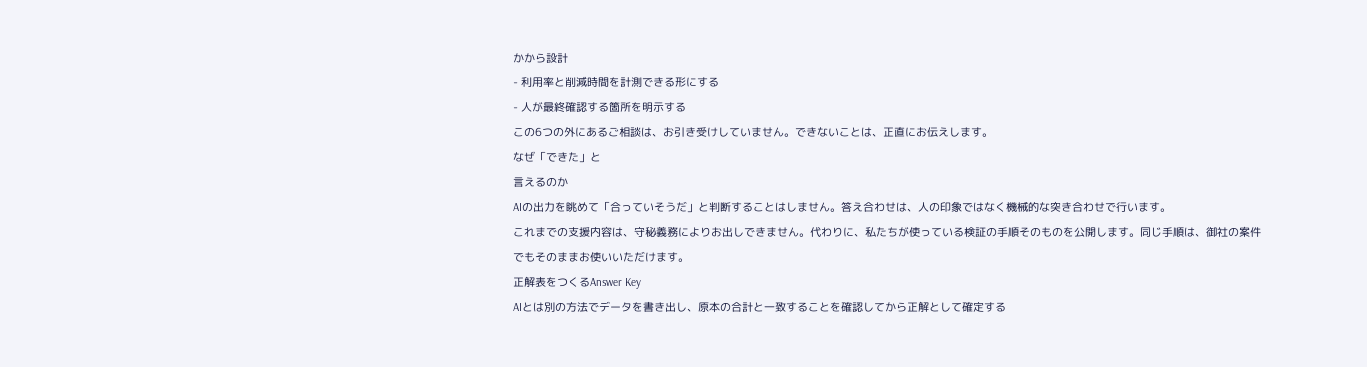かから設計
- 利用率と削減時間を計測できる形にする
- 人が最終確認する箇所を明示する
この6つの外にあるご相談は、お引き受けしていません。できないことは、正直にお伝えします。
なぜ「できた」と
言えるのか
AIの出力を眺めて「合っていそうだ」と判断することはしません。答え合わせは、人の印象ではなく機械的な突き合わせで行います。
これまでの支援内容は、守秘義務によりお出しできません。代わりに、私たちが使っている検証の手順そのものを公開します。同じ手順は、御社の案件でもそのままお使いいただけます。
正解表をつくるAnswer Key
AIとは別の方法でデータを書き出し、原本の合計と一致することを確認してから正解として確定する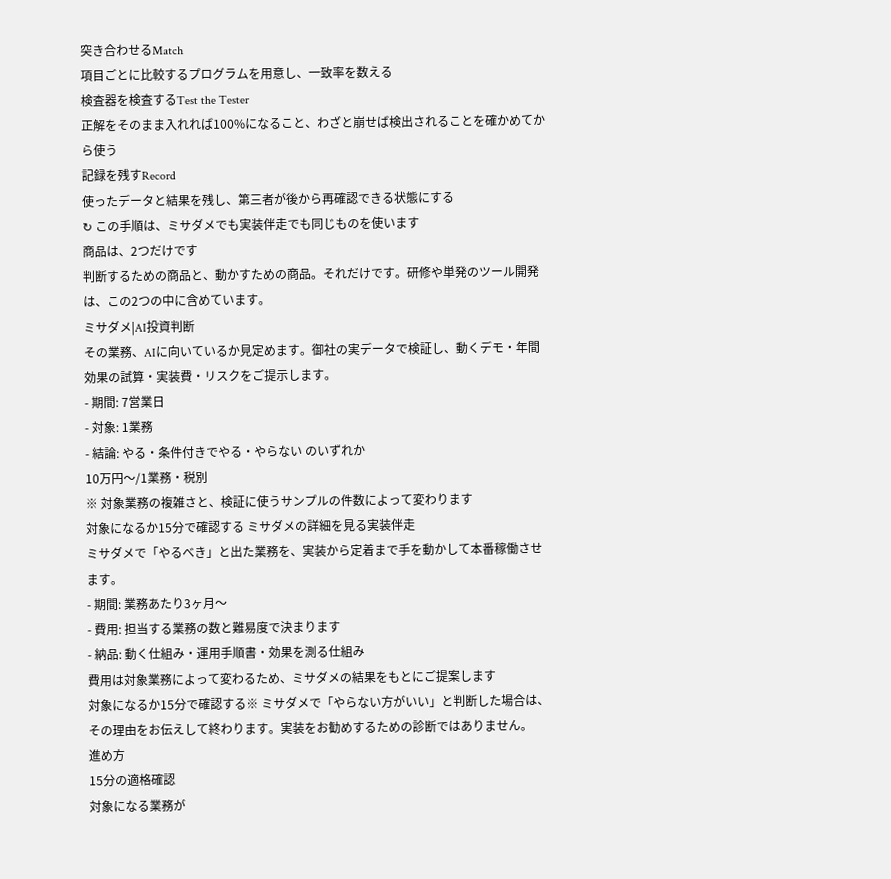突き合わせるMatch
項目ごとに比較するプログラムを用意し、一致率を数える
検査器を検査するTest the Tester
正解をそのまま入れれば100%になること、わざと崩せば検出されることを確かめてから使う
記録を残すRecord
使ったデータと結果を残し、第三者が後から再確認できる状態にする
↻ この手順は、ミサダメでも実装伴走でも同じものを使います
商品は、2つだけです
判断するための商品と、動かすための商品。それだけです。研修や単発のツール開発は、この2つの中に含めています。
ミサダメ|AI投資判断
その業務、AIに向いているか見定めます。御社の実データで検証し、動くデモ・年間効果の試算・実装費・リスクをご提示します。
- 期間: 7営業日
- 対象: 1業務
- 結論: やる・条件付きでやる・やらない のいずれか
10万円〜/1業務・税別
※ 対象業務の複雑さと、検証に使うサンプルの件数によって変わります
対象になるか15分で確認する ミサダメの詳細を見る実装伴走
ミサダメで「やるべき」と出た業務を、実装から定着まで手を動かして本番稼働させます。
- 期間: 業務あたり3ヶ月〜
- 費用: 担当する業務の数と難易度で決まります
- 納品: 動く仕組み・運用手順書・効果を測る仕組み
費用は対象業務によって変わるため、ミサダメの結果をもとにご提案します
対象になるか15分で確認する※ ミサダメで「やらない方がいい」と判断した場合は、その理由をお伝えして終わります。実装をお勧めするための診断ではありません。
進め方
15分の適格確認
対象になる業務が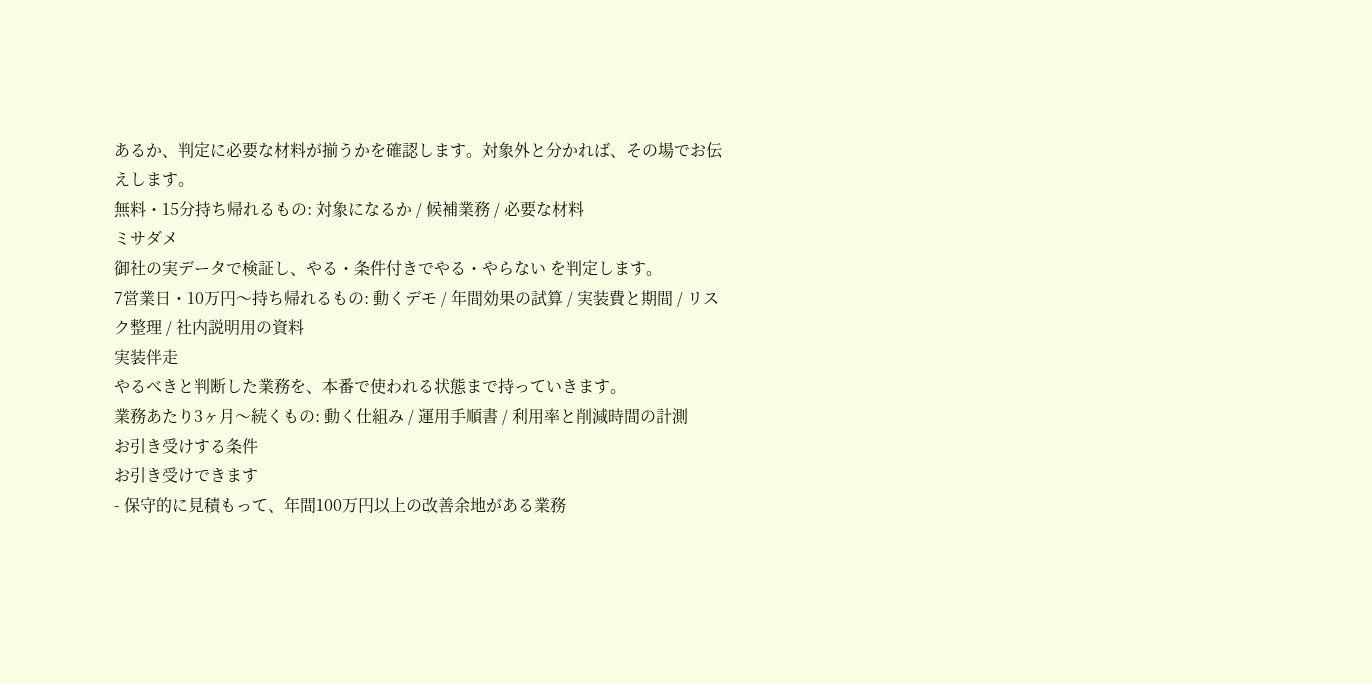あるか、判定に必要な材料が揃うかを確認します。対象外と分かれば、その場でお伝えします。
無料・15分持ち帰れるもの: 対象になるか / 候補業務 / 必要な材料
ミサダメ
御社の実データで検証し、やる・条件付きでやる・やらない を判定します。
7営業日・10万円〜持ち帰れるもの: 動くデモ / 年間効果の試算 / 実装費と期間 / リスク整理 / 社内説明用の資料
実装伴走
やるべきと判断した業務を、本番で使われる状態まで持っていきます。
業務あたり3ヶ月〜続くもの: 動く仕組み / 運用手順書 / 利用率と削減時間の計測
お引き受けする条件
お引き受けできます
- 保守的に見積もって、年間100万円以上の改善余地がある業務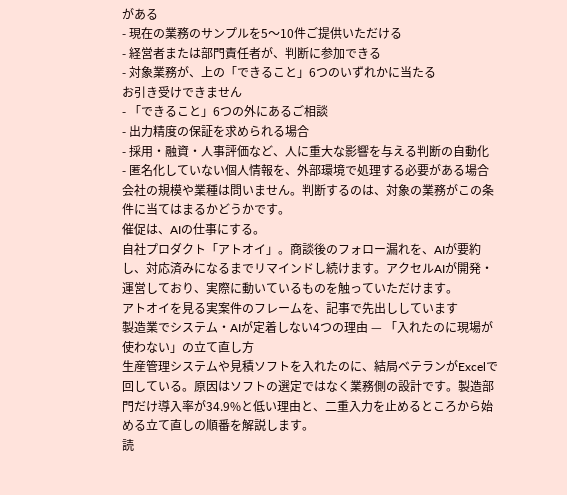がある
- 現在の業務のサンプルを5〜10件ご提供いただける
- 経営者または部門責任者が、判断に参加できる
- 対象業務が、上の「できること」6つのいずれかに当たる
お引き受けできません
- 「できること」6つの外にあるご相談
- 出力精度の保証を求められる場合
- 採用・融資・人事評価など、人に重大な影響を与える判断の自動化
- 匿名化していない個人情報を、外部環境で処理する必要がある場合
会社の規模や業種は問いません。判断するのは、対象の業務がこの条件に当てはまるかどうかです。
催促は、AIの仕事にする。
自社プロダクト「アトオイ」。商談後のフォロー漏れを、AIが要約し、対応済みになるまでリマインドし続けます。アクセルAIが開発・運営しており、実際に動いているものを触っていただけます。
アトオイを見る実案件のフレームを、記事で先出ししています
製造業でシステム・AIが定着しない4つの理由 — 「入れたのに現場が使わない」の立て直し方
生産管理システムや見積ソフトを入れたのに、結局ベテランがExcelで回している。原因はソフトの選定ではなく業務側の設計です。製造部門だけ導入率が34.9%と低い理由と、二重入力を止めるところから始める立て直しの順番を解説します。
読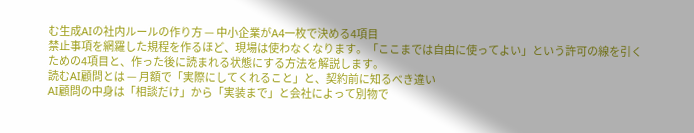む生成AIの社内ルールの作り方 — 中小企業がA4一枚で決める4項目
禁止事項を網羅した規程を作るほど、現場は使わなくなります。「ここまでは自由に使ってよい」という許可の線を引くための4項目と、作った後に読まれる状態にする方法を解説します。
読むAI顧問とは — 月額で「実際にしてくれること」と、契約前に知るべき違い
AI顧問の中身は「相談だけ」から「実装まで」と会社によって別物で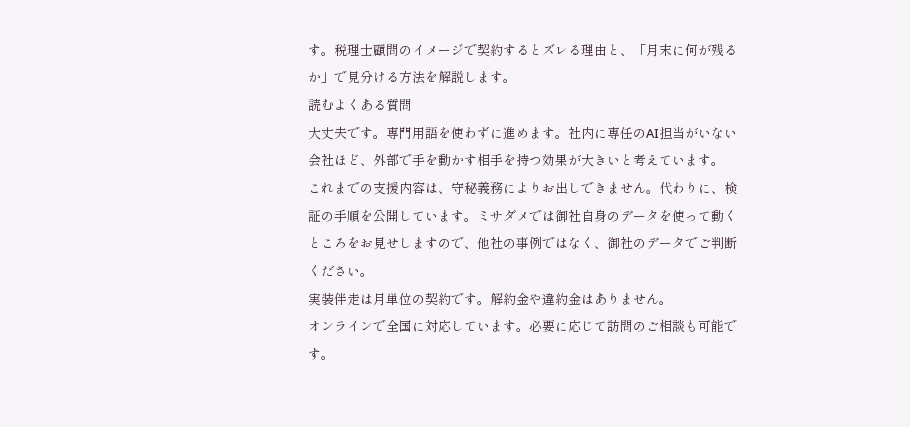す。税理士顧問のイメージで契約するとズレる理由と、「月末に何が残るか」で見分ける方法を解説します。
読むよくある質問
大丈夫です。専門用語を使わずに進めます。社内に専任のAI担当がいない会社ほど、外部で手を動かす相手を持つ効果が大きいと考えています。
これまでの支援内容は、守秘義務によりお出しできません。代わりに、検証の手順を公開しています。ミサダメでは御社自身のデータを使って動くところをお見せしますので、他社の事例ではなく、御社のデータでご判断ください。
実装伴走は月単位の契約です。解約金や違約金はありません。
オンラインで全国に対応しています。必要に応じて訪問のご相談も可能です。